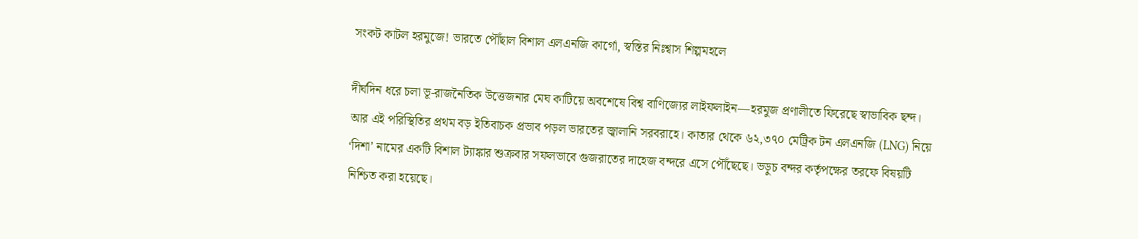সংকট কাটল হরমুজে! ভারতে পৌঁছাল বিশাল এলএনজি কার্গো, স্বস্তির নিঃশ্বাস শিল্পমহলে

দীর্ঘদিন ধরে চলা ভূ-রাজনৈতিক উত্তেজনার মেঘ কাটিয়ে অবশেষে বিশ্ব বাণিজ্যের লাইফলাইন—হরমুজ প্রণালীতে ফিরেছে স্বাভাবিক ছন্দ। আর এই পরিস্থিতির প্রথম বড় ইতিবাচক প্রভাব পড়ল ভারতের জ্বালানি সরবরাহে। কাতার থেকে ৬২,৩৭০ মেট্রিক টন এলএনজি (LNG) নিয়ে ‘দিশা’ নামের একটি বিশাল ট্যাঙ্কার শুক্রবার সফলভাবে গুজরাতের দাহেজ বন্দরে এসে পৌঁছেছে। ভড়ুচ বন্দর কর্তৃপক্ষের তরফে বিষয়টি নিশ্চিত করা হয়েছে।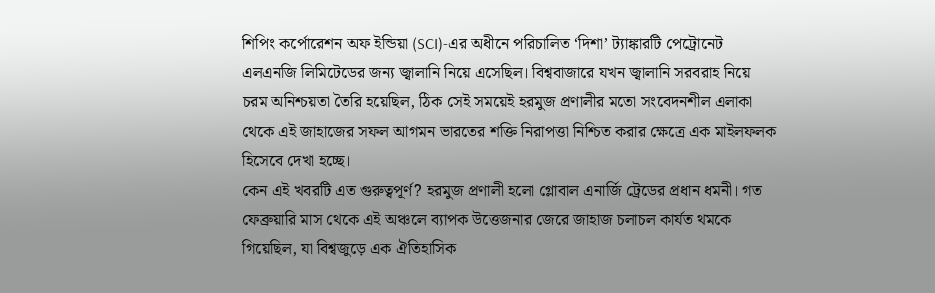শিপিং কর্পোরেশন অফ ইন্ডিয়া (SCI)-এর অধীনে পরিচালিত ‘দিশা’ ট্যাঙ্কারটি পেট্রোনেট এলএনজি লিমিটেডের জন্য জ্বালানি নিয়ে এসেছিল। বিশ্ববাজারে যখন জ্বালানি সরবরাহ নিয়ে চরম অনিশ্চয়তা তৈরি হয়েছিল, ঠিক সেই সময়েই হরমুজ প্রণালীর মতো সংবেদনশীল এলাকা থেকে এই জাহাজের সফল আগমন ভারতের শক্তি নিরাপত্তা নিশ্চিত করার ক্ষেত্রে এক মাইলফলক হিসেবে দেখা হচ্ছে।
কেন এই খবরটি এত গুরুত্বপূর্ণ? হরমুজ প্রণালী হলো গ্লোবাল এনার্জি ট্রেডের প্রধান ধমনী। গত ফেব্রুয়ারি মাস থেকে এই অঞ্চলে ব্যাপক উত্তেজনার জেরে জাহাজ চলাচল কার্যত থমকে গিয়েছিল, যা বিশ্বজুড়ে এক ঐতিহাসিক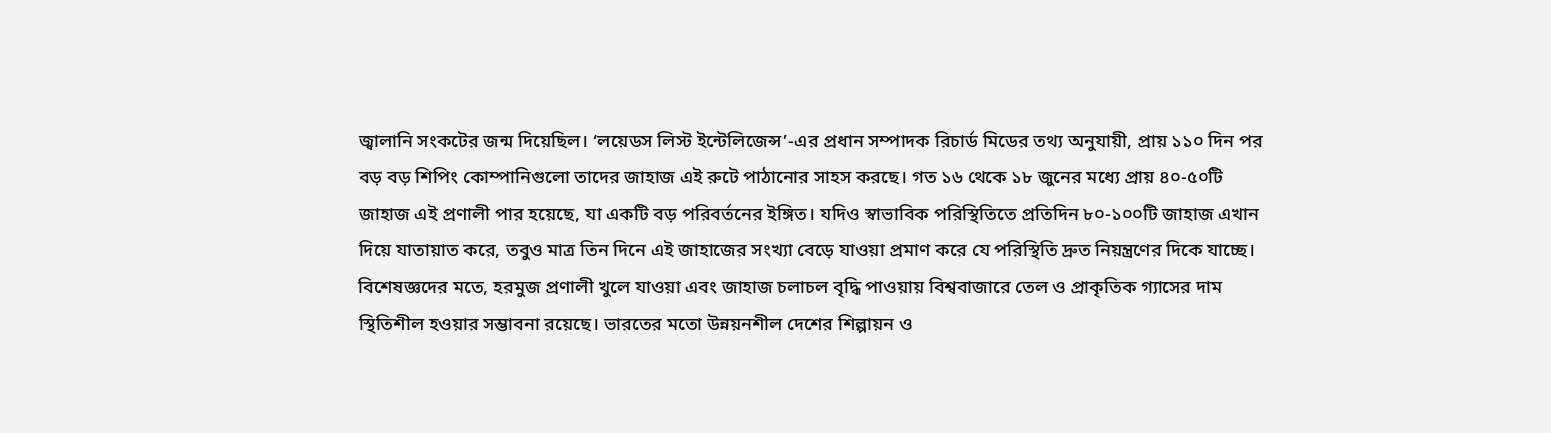জ্বালানি সংকটের জন্ম দিয়েছিল। ‘লয়েডস লিস্ট ইন্টেলিজেন্স’-এর প্রধান সম্পাদক রিচার্ড মিডের তথ্য অনুযায়ী, প্রায় ১১০ দিন পর বড় বড় শিপিং কোম্পানিগুলো তাদের জাহাজ এই রুটে পাঠানোর সাহস করছে। গত ১৬ থেকে ১৮ জুনের মধ্যে প্রায় ৪০-৫০টি জাহাজ এই প্রণালী পার হয়েছে, যা একটি বড় পরিবর্তনের ইঙ্গিত। যদিও স্বাভাবিক পরিস্থিতিতে প্রতিদিন ৮০-১০০টি জাহাজ এখান দিয়ে যাতায়াত করে, তবুও মাত্র তিন দিনে এই জাহাজের সংখ্যা বেড়ে যাওয়া প্রমাণ করে যে পরিস্থিতি দ্রুত নিয়ন্ত্রণের দিকে যাচ্ছে।
বিশেষজ্ঞদের মতে, হরমুজ প্রণালী খুলে যাওয়া এবং জাহাজ চলাচল বৃদ্ধি পাওয়ায় বিশ্ববাজারে তেল ও প্রাকৃতিক গ্যাসের দাম স্থিতিশীল হওয়ার সম্ভাবনা রয়েছে। ভারতের মতো উন্নয়নশীল দেশের শিল্পায়ন ও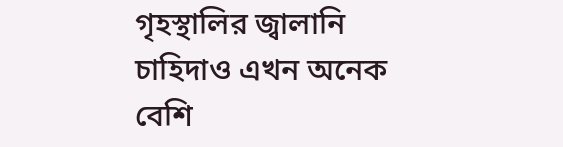গৃহস্থালির জ্বালানি চাহিদাও এখন অনেক বেশি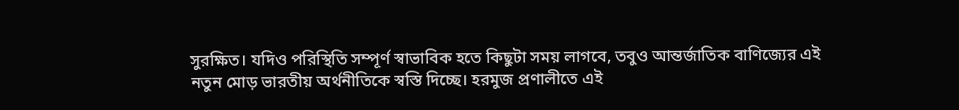সুরক্ষিত। যদিও পরিস্থিতি সম্পূর্ণ স্বাভাবিক হতে কিছুটা সময় লাগবে, তবুও আন্তর্জাতিক বাণিজ্যের এই নতুন মোড় ভারতীয় অর্থনীতিকে স্বস্তি দিচ্ছে। হরমুজ প্রণালীতে এই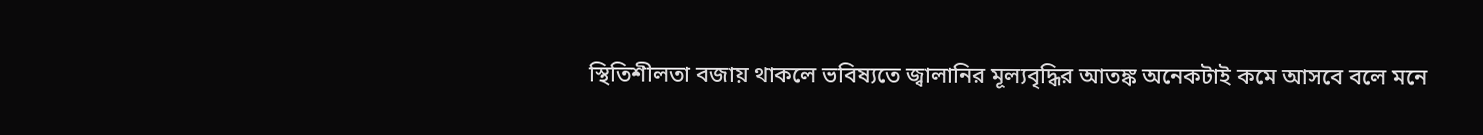স্থিতিশীলতা বজায় থাকলে ভবিষ্যতে জ্বালানির মূল্যবৃদ্ধির আতঙ্ক অনেকটাই কমে আসবে বলে মনে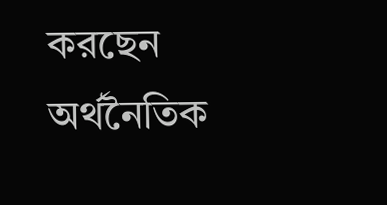করছেন অর্থনৈতিক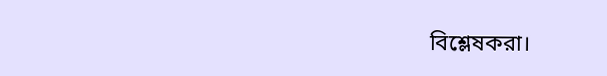বিশ্লেষকরা।